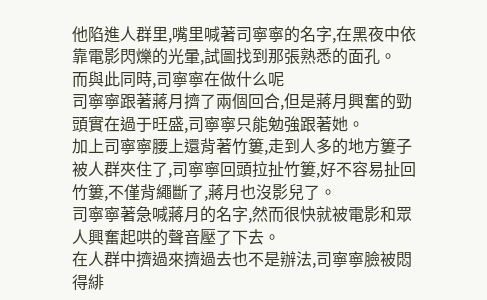他陷進人群里,嘴里喊著司寧寧的名字,在黑夜中依靠電影閃爍的光暈,試圖找到那張熟悉的面孔。
而與此同時,司寧寧在做什么呢
司寧寧跟著蔣月擠了兩個回合,但是蔣月興奮的勁頭實在過于旺盛,司寧寧只能勉強跟著她。
加上司寧寧腰上還背著竹簍,走到人多的地方簍子被人群夾住了,司寧寧回頭拉扯竹簍,好不容易扯回竹簍,不僅背繩斷了,蔣月也沒影兒了。
司寧寧著急喊蔣月的名字,然而很快就被電影和眾人興奮起哄的聲音壓了下去。
在人群中擠過來擠過去也不是辦法,司寧寧臉被悶得緋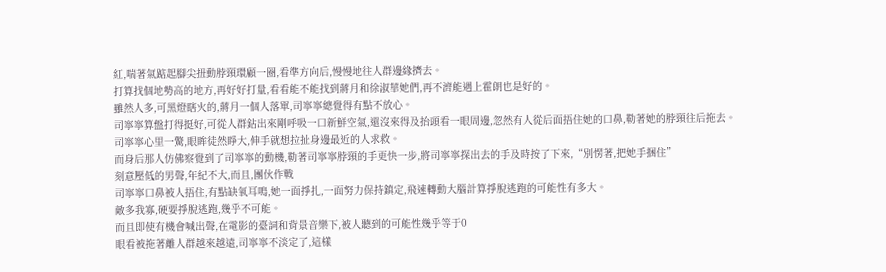紅,喘著氣踮起腳尖扭動脖頸環顧一圈,看準方向后,慢慢地往人群邊緣擠去。
打算找個地勢高的地方,再好好打量,看看能不能找到蔣月和徐淑華她們,再不濟能遇上霍朗也是好的。
雖然人多,可黑燈瞎火的,蔣月一個人落單,司寧寧總覺得有點不放心。
司寧寧算盤打得挺好,可從人群鉆出來剛呼吸一口新鮮空氣,還沒來得及抬頭看一眼周邊,忽然有人從后面捂住她的口鼻,勒著她的脖頸往后拖去。
司寧寧心里一驚,眼眸徒然睜大,伸手就想拉扯身邊最近的人求救。
而身后那人仿佛察覺到了司寧寧的動機,勒著司寧寧脖頸的手更快一步,將司寧寧探出去的手及時按了下來,“別愣著,把她手捆住”
刻意壓低的男聲,年紀不大,而且,團伙作戰
司寧寧口鼻被人捂住,有點缺氧耳鳴,她一面掙扎,一面努力保持鎮定,飛速轉動大腦計算掙脫逃跑的可能性有多大。
敵多我寡,硬要掙脫逃跑,幾乎不可能。
而且即使有機會喊出聲,在電影的臺詞和背景音樂下,被人聽到的可能性幾乎等于0
眼看被拖著離人群越來越遠,司寧寧不淡定了,這樣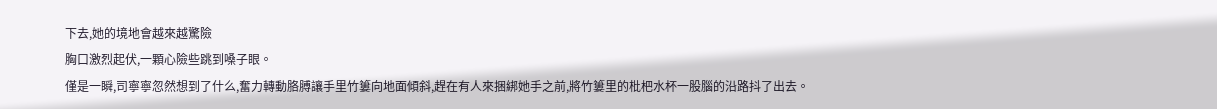下去,她的境地會越來越驚險
胸口激烈起伏,一顆心險些跳到嗓子眼。
僅是一瞬,司寧寧忽然想到了什么,奮力轉動胳膊讓手里竹簍向地面傾斜,趕在有人來捆綁她手之前,將竹簍里的枇杷水杯一股腦的沿路抖了出去。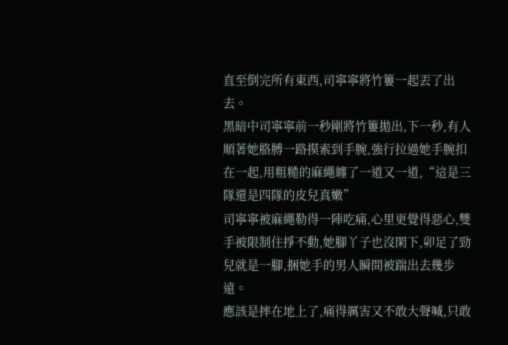直至倒完所有東西,司寧寧將竹簍一起丟了出去。
黑暗中司寧寧前一秒剛將竹簍拋出,下一秒,有人順著她胳膊一路摸索到手腕,強行拉過她手腕扣在一起,用粗糙的麻繩纏了一道又一道,“這是三隊還是四隊的皮兒真嫩”
司寧寧被麻繩勒得一陣吃痛,心里更覺得惡心,雙手被限制住掙不動,她腳丫子也沒閑下,卯足了勁兒就是一腳,捆她手的男人瞬間被踹出去幾步遠。
應該是摔在地上了,痛得厲害又不敢大聲喊,只敢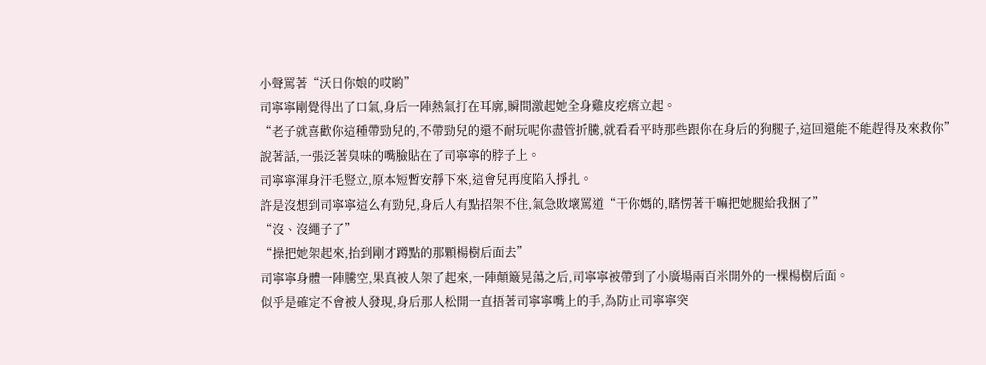小聲罵著“沃日你娘的哎喲”
司寧寧剛覺得出了口氣,身后一陣熱氣打在耳廓,瞬間激起她全身雞皮疙瘩立起。
“老子就喜歡你這種帶勁兒的,不帶勁兒的還不耐玩呢你盡管折騰,就看看平時那些跟你在身后的狗腿子,這回還能不能趕得及來救你”
說著話,一張泛著臭味的嘴臉貼在了司寧寧的脖子上。
司寧寧渾身汗毛豎立,原本短暫安靜下來,這會兒再度陷入掙扎。
許是沒想到司寧寧這么有勁兒,身后人有點招架不住,氣急敗壞罵道“干你媽的,瞎愣著干嘛把她腿給我捆了”
“沒、沒繩子了”
“操把她架起來,抬到剛才蹲點的那顆楊樹后面去”
司寧寧身體一陣騰空,果真被人架了起來,一陣顛簸晃蕩之后,司寧寧被帶到了小廣場兩百米開外的一棵楊樹后面。
似乎是確定不會被人發現,身后那人松開一直捂著司寧寧嘴上的手,為防止司寧寧突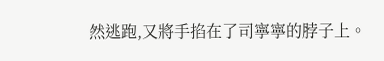然逃跑,又將手掐在了司寧寧的脖子上。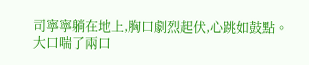司寧寧躺在地上,胸口劇烈起伏,心跳如鼓點。
大口喘了兩口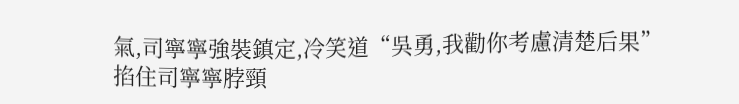氣,司寧寧強裝鎮定,冷笑道“吳勇,我勸你考慮清楚后果”
掐住司寧寧脖頸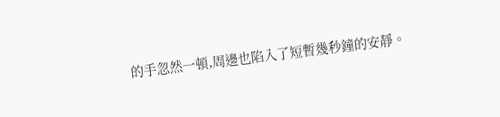的手忽然一頓,周邊也陷入了短暫幾秒鐘的安靜。